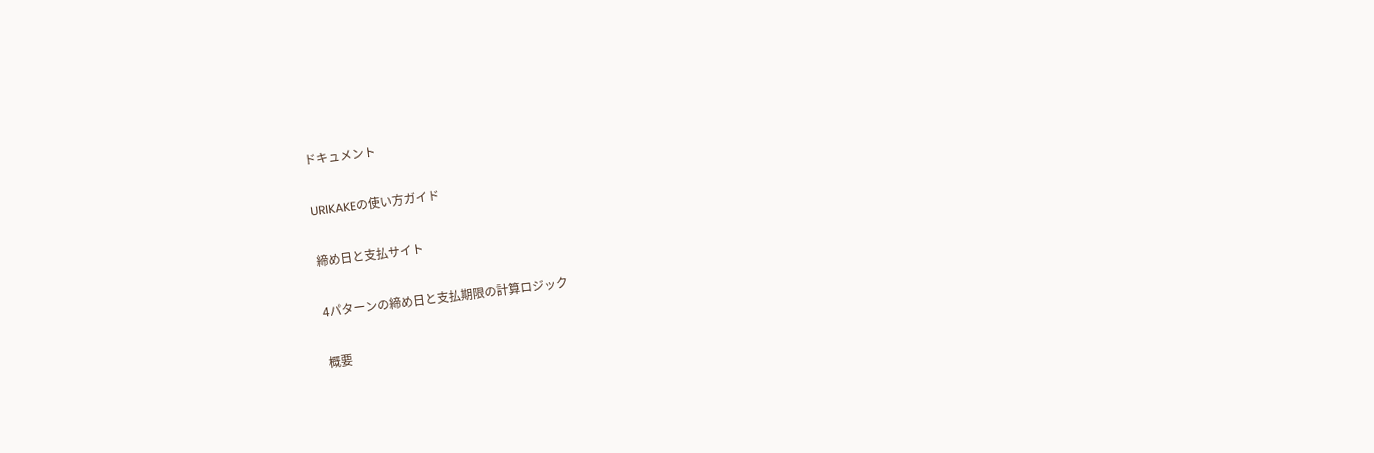ドキュメント

URIKAKEの使い方ガイド

締め日と支払サイト

4パターンの締め日と支払期限の計算ロジック

概要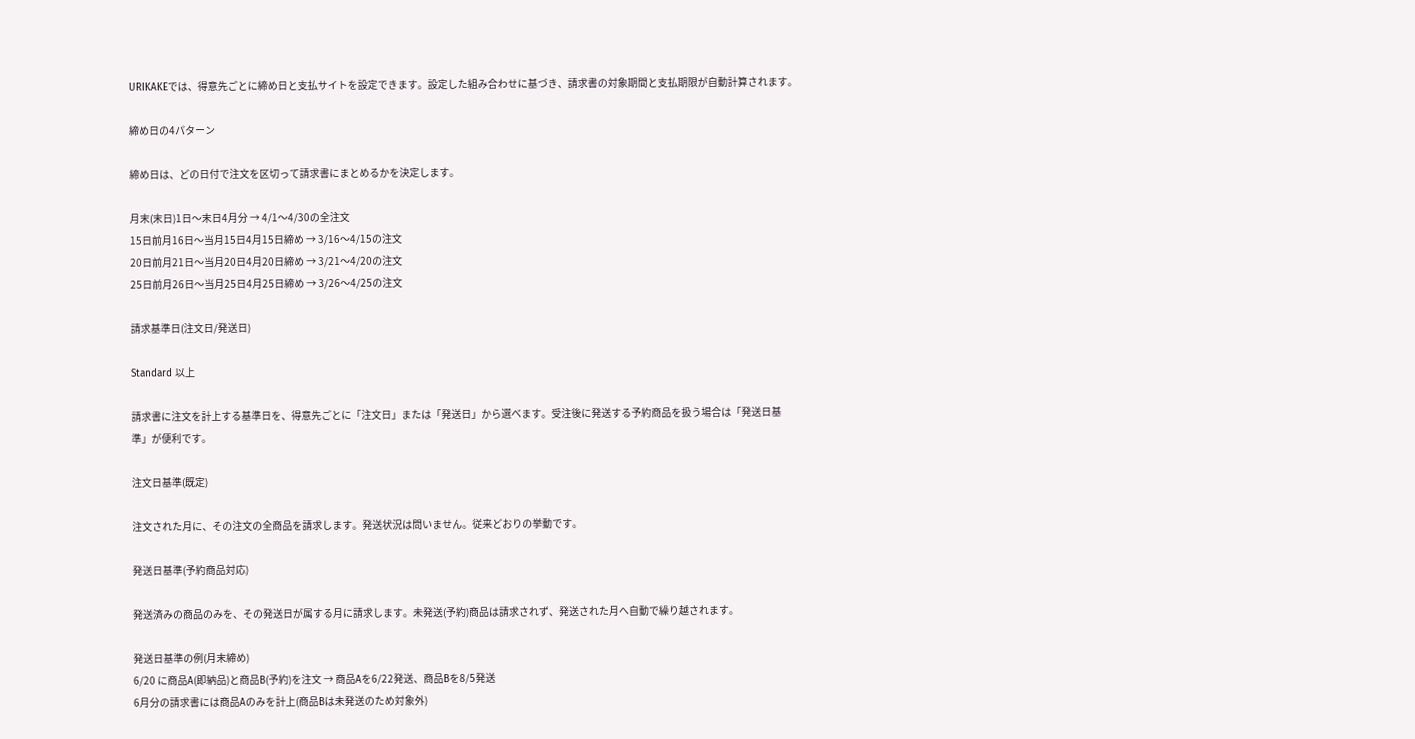URIKAKEでは、得意先ごとに締め日と支払サイトを設定できます。設定した組み合わせに基づき、請求書の対象期間と支払期限が自動計算されます。

締め日の4パターン

締め日は、どの日付で注文を区切って請求書にまとめるかを決定します。

月末(末日)1日〜末日4月分 → 4/1〜4/30の全注文
15日前月16日〜当月15日4月15日締め → 3/16〜4/15の注文
20日前月21日〜当月20日4月20日締め → 3/21〜4/20の注文
25日前月26日〜当月25日4月25日締め → 3/26〜4/25の注文

請求基準日(注文日/発送日)

Standard 以上

請求書に注文を計上する基準日を、得意先ごとに「注文日」または「発送日」から選べます。受注後に発送する予約商品を扱う場合は「発送日基準」が便利です。

注文日基準(既定)

注文された月に、その注文の全商品を請求します。発送状況は問いません。従来どおりの挙動です。

発送日基準(予約商品対応)

発送済みの商品のみを、その発送日が属する月に請求します。未発送(予約)商品は請求されず、発送された月へ自動で繰り越されます。

発送日基準の例(月末締め)
6/20 に商品A(即納品)と商品B(予約)を注文 → 商品Aを6/22発送、商品Bを8/5発送
6月分の請求書には商品Aのみを計上(商品Bは未発送のため対象外)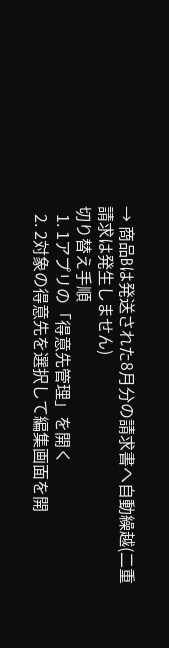→ 商品Bは発送された8月分の請求書へ自動繰越(二重請求は発生しません)
切り替え手順
  1. 1アプリの「得意先管理」を開く
  2. 2対象の得意先を選択して編集画面を開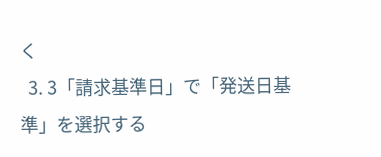く
  3. 3「請求基準日」で「発送日基準」を選択する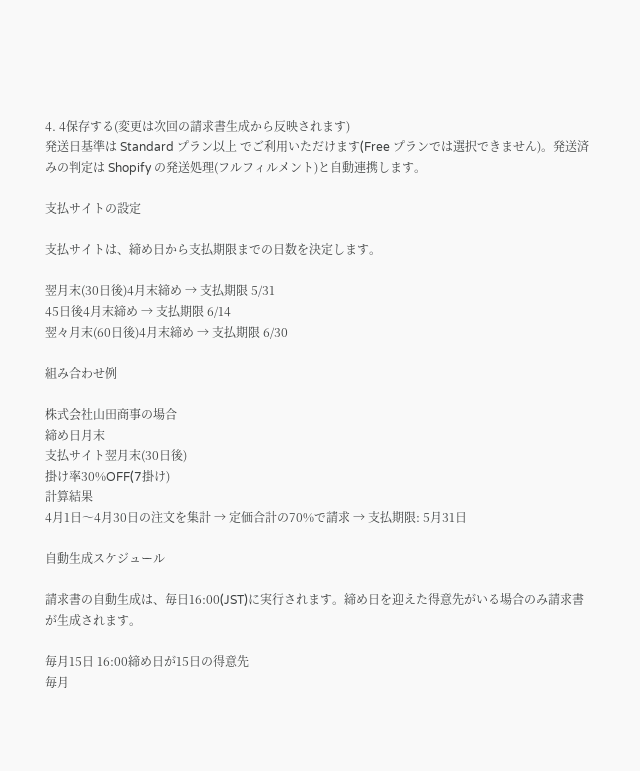4. 4保存する(変更は次回の請求書生成から反映されます)
発送日基準は Standard プラン以上 でご利用いただけます(Free プランでは選択できません)。発送済みの判定は Shopify の発送処理(フルフィルメント)と自動連携します。

支払サイトの設定

支払サイトは、締め日から支払期限までの日数を決定します。

翌月末(30日後)4月末締め → 支払期限 5/31
45日後4月末締め → 支払期限 6/14
翌々月末(60日後)4月末締め → 支払期限 6/30

組み合わせ例

株式会社山田商事の場合
締め日月末
支払サイト翌月末(30日後)
掛け率30%OFF(7掛け)
計算結果
4月1日〜4月30日の注文を集計 → 定価合計の70%で請求 → 支払期限: 5月31日

自動生成スケジュール

請求書の自動生成は、毎日16:00(JST)に実行されます。締め日を迎えた得意先がいる場合のみ請求書が生成されます。

毎月15日 16:00締め日が15日の得意先
毎月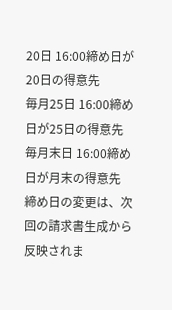20日 16:00締め日が20日の得意先
毎月25日 16:00締め日が25日の得意先
毎月末日 16:00締め日が月末の得意先
締め日の変更は、次回の請求書生成から反映されま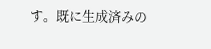す。既に生成済みの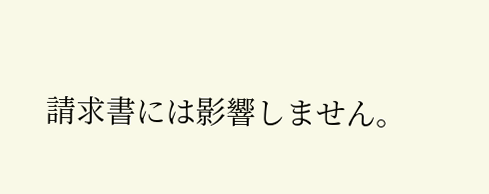請求書には影響しません。